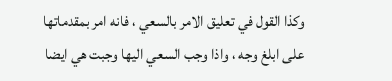وكذا القول في تعليق الامر بالسعي ، فانه امر بمقدماتها على ابلغ وجه ، واذا وجب السعي اليها وجبت هي ايضا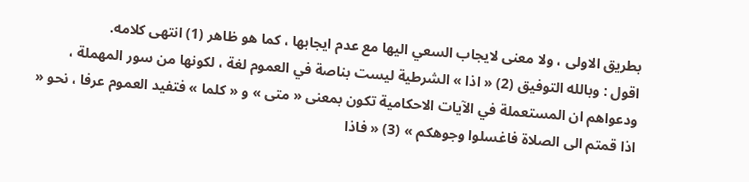بطريق الاولى ، ولا معنى لايجاب السعي اليها مع عدم ايجابها ، كما هو ظاهر (1) انتهى كلامه.
اقول : وبالله التوفيق (2) « اذا » الشرطية ليست بناصة في العموم لغة ، لكونها من سور المهملة ، ودعواهم ان المستعملة في الآيات الاحكامية تكون بمعنى « متى » و « كلما » فتفيد العموم عرفا ، نحو « اذا قمتم الى الصلاة فاغسلوا وجوهكم » (3) « فاذا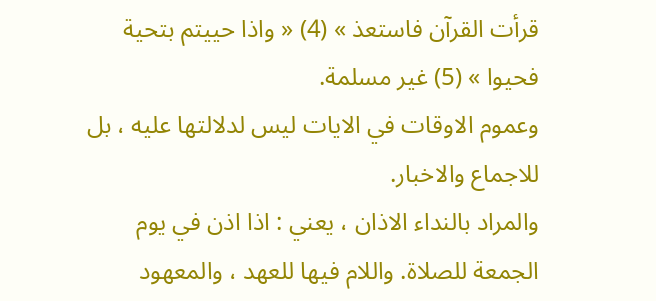قرأت القرآن فاستعذ » (4) « واذا حييتم بتحية فحيوا » (5) غير مسلمة.
وعموم الاوقات في الايات ليس لدلالتها عليه ، بل للاجماع والاخبار.
والمراد بالنداء الاذان ، يعني : اذا اذن في يوم الجمعة للصلاة. واللام فيها للعهد ، والمعهود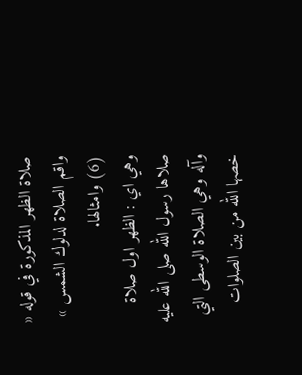صلاة الظهر المذكورة في قوله « واقم الصلاة لدلوك الشمس » (6) وامثالها.
وهي اي : الظهر اول صلاة صلاها رسول الله صلى الله عليه وآله وهي الصلاة الوسطى التي خصها الله من بين الصلوات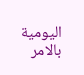اليومية بالامر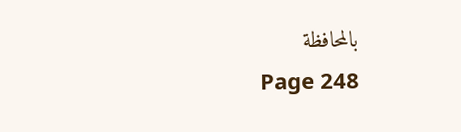بالمحافظة
Page 248